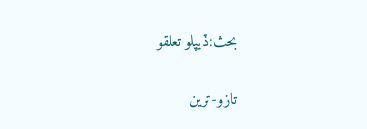بحث:ڏيپلو تعلقو

تازو-ترين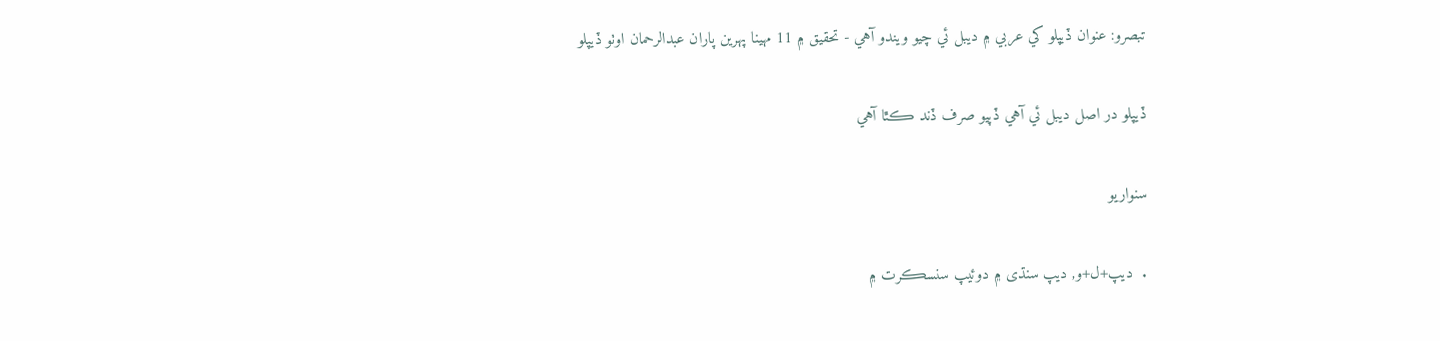تبصرو: عنوان ڏيپلو کي عربي ۾ ديبل ئي چيو ويندو آهي - تحقيق ۾ 11 مهينا پهرين پاران عبدالرحمان اوٺو ڏيپلو

ڏيپلو در اصل ديبل ئي آهي ڏپيو صرف ڏند ڪٿا آهي

سنواريو

.  دیپ+ل+و, دیپ سنڌی ۾ دوئیپ سنسڪرت ۾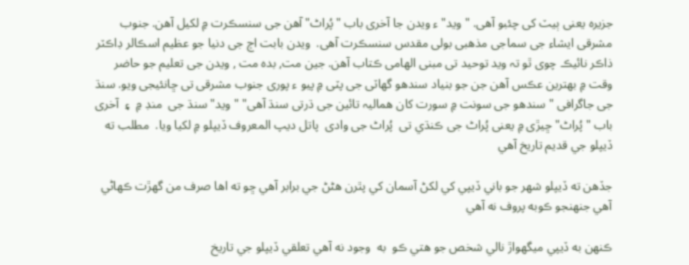جزیرہ یعنی ٻیٽ کی چئبو آھی. "وید" ء ویدن جا آخری باب "پُراٹ" آھن جی سنسڪرت ۾ لکیل آھن. جنوب مشرقی ایشاء جی سماجی مذھبی بولی مقدس سنسڪرت آھی.  ویدن بابت اڄ جی دنیا جو عظیم اسڪالر ڊاڪٽر ذاڪر نائیڪ چوی ٿو تہ وید توحید تی مبنی الھامی ڪتاب آھن. جین مت, بدہ مت , ویدن جی تعلیم جو حاضر وقت ۾ بھترین عڪس آھن جن جو بنیاد سندھو گھاٽی جی پٽی ۾ پیو ء پوری جنوب مشرقی تی ڇانئیجی ویو. سنڌ جی جاگرافی " سندھو جی سونت ۾ سورت کان ھمالیہ تائین جی ڌرتی سنڌ آھی" " وید" سنڌ جی  منڊ ۾  ۽  آخری باب "پُراٹ" ڇیڙی ۾ یعنی پُراٹ جی ڪنڌي تی  پُراٹ جی وادی  پاتل دیپ المعروف ڏیپلو ۾ لکیا ویا.  مطلب ته ڏيپلو جي قديم تاريخ آهي

جڏھن ته ڏيپلو شهر جو باني ڏيپي کي لکڻ آسمان کي پٿرن هڻڻ جي برابر آهي ڇو ته اها صرف من گهڙت ڪهاڻي آهي جنهنجو ڪوبه پروف نه آهي

ڪنهن به ڏيپي ميگهواڙ نالي شخص جو هتي ڪو  به  وجود نه آهي تعلقي ڏيپلو جي تاريخ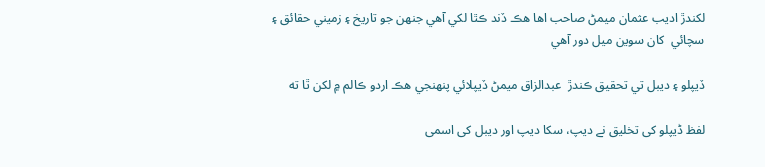لکندڙ اديب عثمان ميمڻ صاحب اها هڪ ڏند ڪٿا لکي آهي جنهن جو تاريخ ۽ زميني حقائق ۽ سچائي  کان سوين ميل دور آهي

ڏيپلو ۽ ديبل تي تحقيق ڪندڙ  عبدالزاق ميمڻ ڏيپلائي پنهنجي هڪ اردو ڪالم ۾ لکن ٿا ته

لفظ ڈیپلو کی تخلیق نے دیپ، سکا دیپ اور دیبل کی اسمی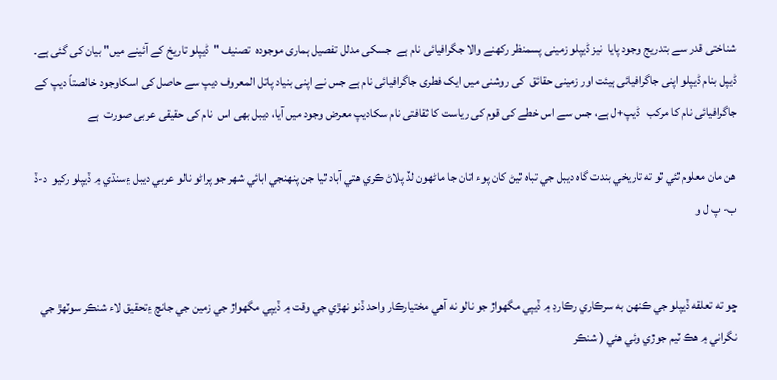شناختی قدر سے بتدریج وجود پایا  نیز ڈیپلو زمینی پسمنظر رکھنے والا جگرافیائی نام ہے  جسکی مدلل تفصیل ہماری موجودہ  تصنیف "ڈیپلو تاریخ کے آئینے میں" بیان کی گئی ہے۔ ڈیپل بنام ڈیپلو اپنی جاگرافیائی ہیئت اور زمینی حقائق  کی روشنی میں ایک فطری جاگرافیائی نام ہے جس نے اپنی بنیاد پاتل المعروف دیپ سے حاصل کی اسکاوجود خالصتاً دیپ کے جاگرافیائی نام کا مرکب   ڈیپ+ل ہے، جس سے اس خطے کی قوم کی ریاست کا ثقافتی نام سکادیپ معرض وجود میں آیا، دیبل بھی اس  نام کی حقیقی عربی صورت  ہے

هن مان معلوم ٿئي ٿو ته تاريخي بندت گاه ديبل جي تباه ٿيڻ کان پوء اتان جا ماڻھون لڏ پلاڻ ڪري هتي آباد ٿيا جن پنهنجي ابائي شهر جو پراڻو نالو عربي ديبل ۽سنڌي ۾ ڏيپلو رکيو  د-ڏ  ب- پ ل و


ڇو ته تعلقه ڏيپلو جي ڪنهن به سرڪاري رڪارڊ ۾ ڏيپي مگهواڙ جو نالو نه آهي مختيارڪار واحد ڏنو نهڙي جي وقت ۾ ڏيپي مگهواڙ جي زمين جي جانچ ۽تحقيق لاء شنڪر سوٽھڙ جي نگراني ۾ هڪ ٽيم جوڙي وئي هئي ( شنڪر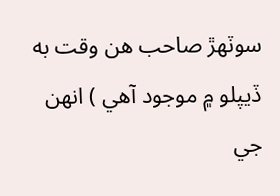سوٽھڙ صاحب هن وقت به ڏيپلو ۾ موجود آهي ) انهن جي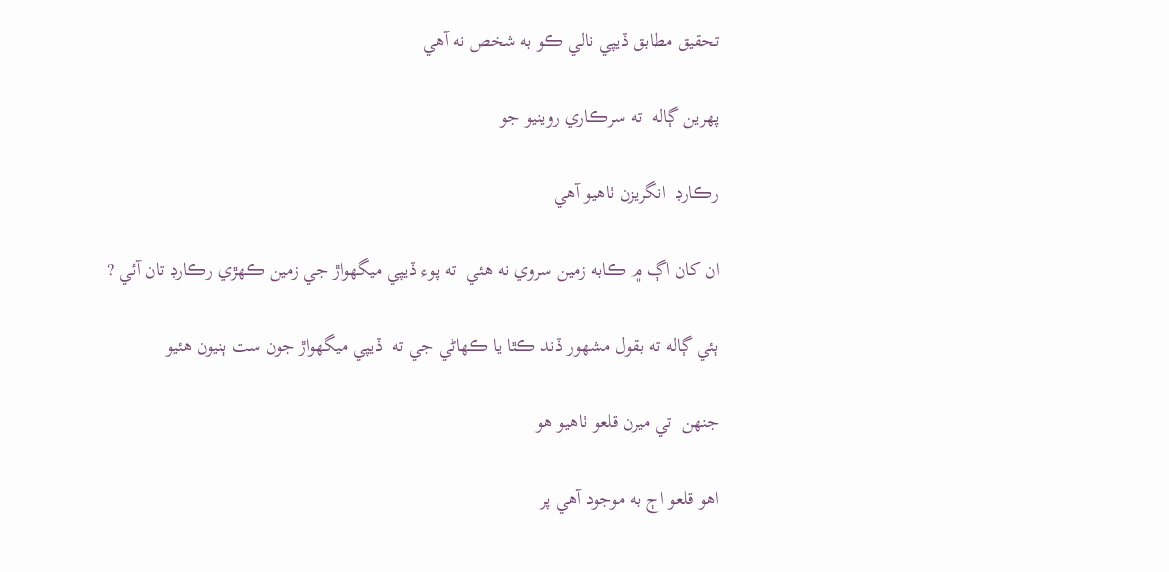تحقيق مطابق ڏيپي نالي ڪو به شخص نه آهي

پهرين ڳاله  ته سرڪاري روينيو جو

رڪارڊ  انگريزن ٺاهيو آهي

ان کان اڳ ۾ ڪابه زمين سروي نه هئي  ته پوء ڏيپي ميگهواڙ جي زمين ڪهڙي رڪارڊ تان آئي ?

ٻئي ڳاله ته بقول مشهور ڏند ڪٿا يا ڪهاڻي جي ته  ڏيپي ميگهواڙ جون ست ٻنيون هئيو

جنهن  تي ميرن قلعو ٺاهيو ھو

اهو قلعو اڄ به موجود آهي پر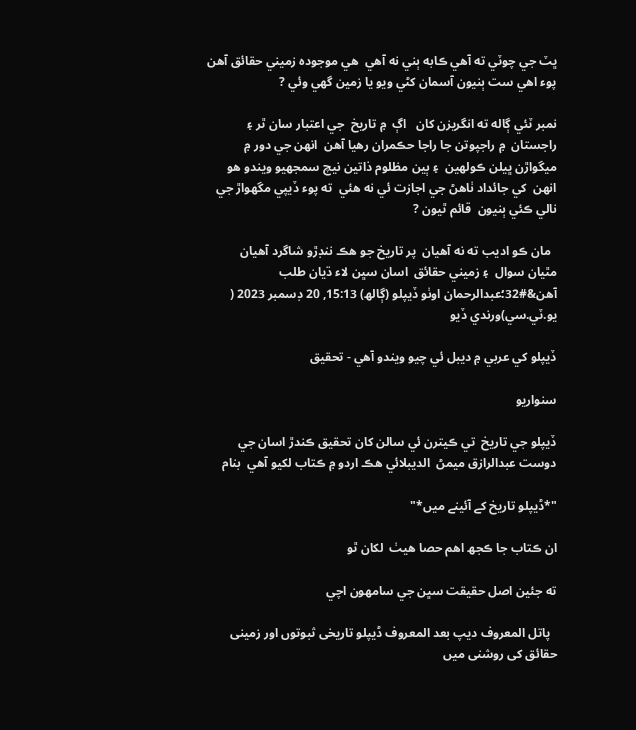ڀٽ جي چوٽي ته آهي ڪابه ٻني نه آهي  هي موجوده زميني حقائق آهن  پوء اهي ست ٻنيون آسمان کڻي ويو يا زمين گهي وئي ?

نمبر ٽئي ڳاله ته انگريزن کان   اڳ  ۾ تاريخ  جي اعتبار سان ٿر ۽ راجستان  ۾ راجپوتن جا راجا حڪمران رهيا آهن  انهن جي دور ۾ ميگواڙن ڀيلن ڪولهين  ۽ ٻين مظلوم ذاتين نيچ سمجهيو ويندو هو انهن  کي جائداد ٺاهڻ جي اجازت ئي نه هئي  ته پوء ڏيپي مگهواڙ جي نالي ڪئي ٻنيون  قائم ٿيون ?

  مان ڪو اديب ته نه آهيان  پر تاريخ جو هڪ ننڊڙو شاگرد آهيان    مٿيان سوال  ۽ زميني حقائق  اسان سڀن لاء ڌيان طلب آهن&#32؛عبدالرحمان اوٺو ڏيپلو (ڳالھ) 15:13, 20 ڊسمبر 2023 ( يو.ٽي.سي)ورندي ڏيو

ڏيپلو کي عربي ۾ ديبل ئي چيو ويندو آهي - تحقيق

سنواريو

ڏيپلو جي تاريخ  تي ڪيترن ئي سالن کان تحقيق ڪندڙ اسان جي دوست عبدالرازق ميمڻ  الديبلائي هڪ اردو ۾ ڪتاب لکيو آهي  بنام

"*ڈیپلو تاریخ کے آئینے میں*"

ان ڪتاب جا ڪجھ اهم حصا هيٺ  لکان ٿو

ته جئين اصل حقيقت سڀن جي سامهون اچي

  پاتل المعروف دیپ بعد المعروف ڈیپلو تاریخی ثبوتوں اور زمینی حقائق کی روشنی میں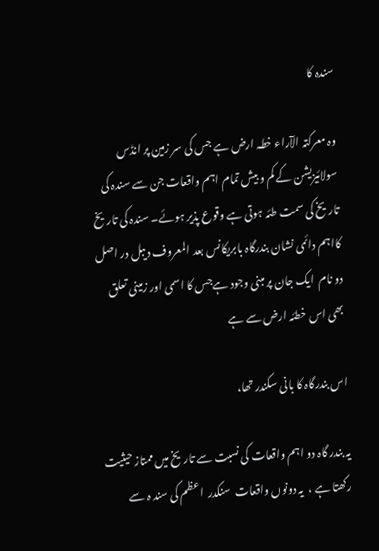سندہ کا

وہ معرکتہ الآراء خطہ ارض ہے جس کی سر زمین پر انڈس سولائیزیشن کے کم و بیش تمام اہم واقعات جن سے سندہ کی تاریخ کی سمت طئہ ہوتی ہے وقوع پذیر ہوئے۔ سندہ کی تاریخ کااہم دائمی نشان بندرگاہ بابریکانس بعد المعروف دیبل در اصل دو نام  ایک جان پر مبنی وجود ہےجس کا اسمی اور زمینی تعلق بھی اس خطئہ ارض سے ہے

اس بندرگاہ کا بانی سکندر تھا،

یہ بندر گاہ دو اہم واقعات کی نسبت سے تاریخ میں ممتاز حیثیت رکھتا ہے ،  یہ دونوں واقعات  سنکدر  اعظم کی سند ہ سے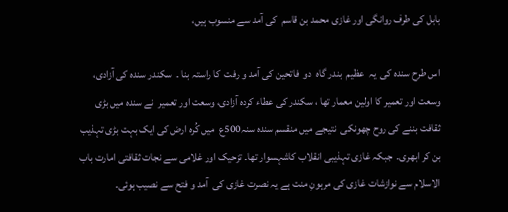بابل کی طرف روانگی اور غازی محمد بن قاسم  کی آمد سے منسوب ہیں،

اس طرح سندہ کی  یہ  عظیم  بندر گاہ  دو  فاتحین کی آمد و رفت  کا راستہ بنا ۔  سکندر سندہ کی آزادی، وسعت اور تعمیر کا اولین معمار تھا ، سکندر کی عطاء کردہ آزادی، وسعت اور تعمیر  نے سندہ میں بڑی ثقافت بننے کی روح چھونکی  نتیجے میں منقسم سندہ سنہ500ع  میں کُرہ ارض کی ایک بہت بڑی تہذیب بن کر ابھری۔  جبکہ غازی تہذیبی انقلاب کاشہسوار تھا۔ تزحیک اور غلامی سے نجات ثقافتی امارت باب الاسلام سے نوازشات غازی کی مرہونِ منت ہے یہ نصرت غازی کی  آمد و فتح سے نصیب ہوئی۔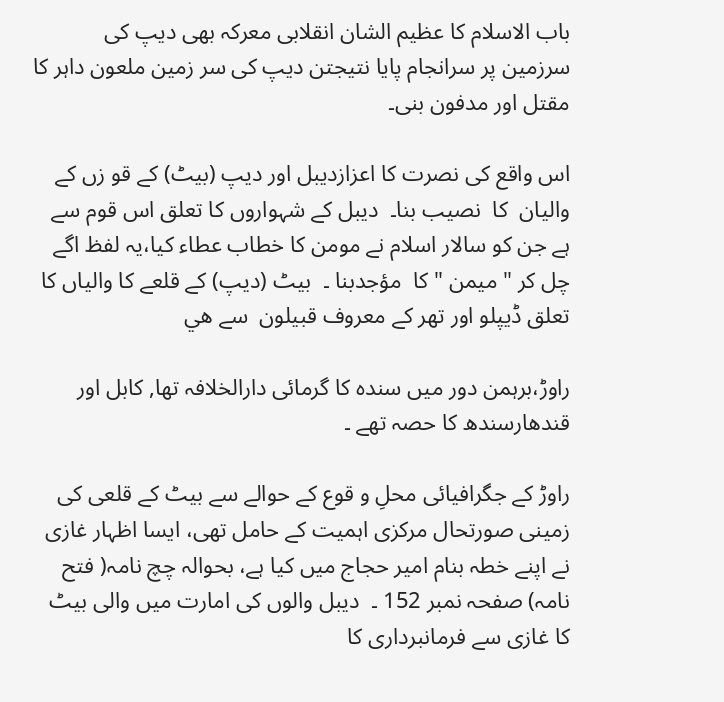باب الاسلام کا عظیم الشان انقلابی معرکہ بھی دیپ کی سرزمین پر سرانجام پایا نتیجتن دیپ کی سر زمین ملعون داہر کا مقتل اور مدفون بنی۔

اس واقع کی نصرت کا اعزازدیبل اور دیپ (بیٹ) کے قو زں کے والیان  کا  نصیب بنا۔  دیبل کے شہواروں کا تعلق اس قوم سے ہے جن کو سالار اسلام نے مومن کا خطاب عطاء کیا،یہ لفظ اگے چل کر " میمن " کا  مؤجدبنا ۔  بیٹ (دیپ) کے قلعے کا والیاں کا تعلق ڈیپلو اور تھر کے معروف قبیلون  سے هي

راوڑ،برہمن دور میں سندہ کا گرمائی دارالخلافہ تھا, کابل اور قندھارسندھ کا حصہ تھے ۔

راوڑ کے جگرافیائی محلِ و قوع کے حوالے سے بیٹ کے قلعی کی زمینی صورتحال مرکزی اہمیت کے حامل تھی، ایسا اظہار غازی نے اپنے خطہ بنام امیر حجاج میں کیا ہے، بحوالہ چچ نامہ( فتح نامہ) صفحہ نمبر 152 ۔  دیبل والوں کی امارت میں والی بیٹ کا غازی سے فرمانبرداری کا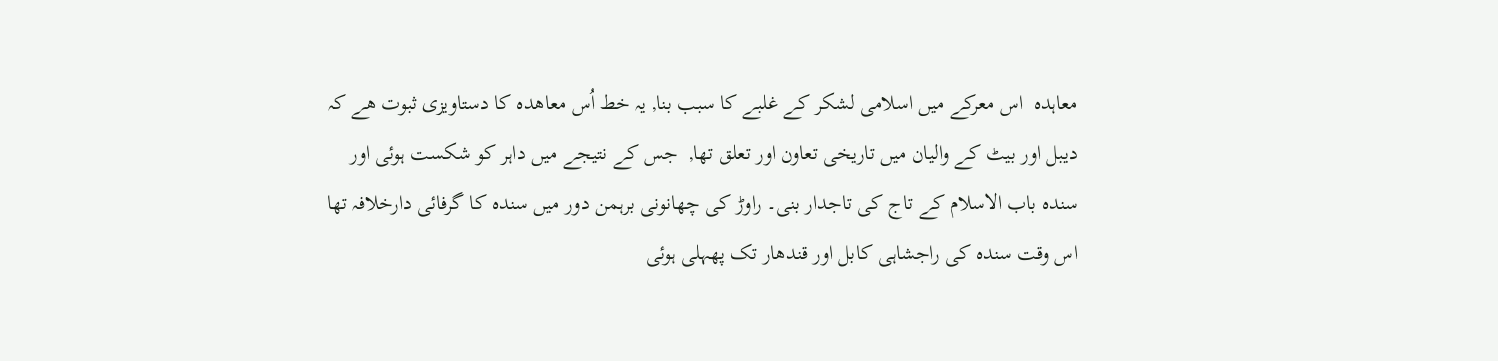معاہدہ  اس معرکے میں اسلامی لشکر کے غلبے کا سبب بنا, یہ خط اُس معاھدہ کا دستاویزی ثبوت ھے کہ دیبل اور بیٹ کے والیان میں تاریخی تعاون اور تعلق تھا,  جس کے نتیجے میں داہر کو شکست ہوئی اور سندہ باب الاسلام کے تاج کی تاجدار بنی۔ راوڑ کی چھانونی برہمن دور میں سندہ کا گرفائی دارخلافہ تھا اس وقت سندہ کی راجشاہی کابل اور قندھار تک پھہلی ہوئی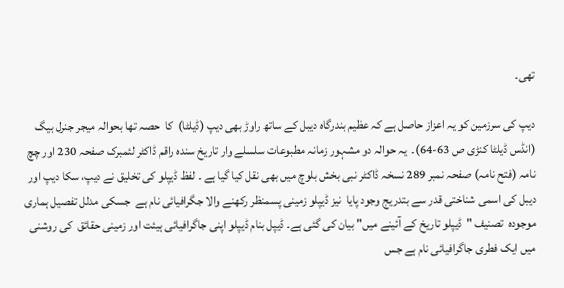تھی۔

دیپ کی سرزمین کو یہ اعزاز حاصل ہے کہ عظیم بندرگاہ دیبل کے ساتھ راوڑ بھی دیپ (ڈیلٹا)  کا  حصہ تھا بحوالہ میجر جنرل بیگ  (انڈس ڈیلٹا کنڑی ص 63-64)۔  یہ حوالہ دو مشہور زمانہ مطبوعات سلسلے وار تاریخ سندہ راقم ڈاکٹر لئمبرک صفحہ 230 اور چچ نامہ (فتح نامہ) صفحہ نمبر 289 نسخہ ڈاکٹر نبی بخش بلوچ میں بھی نقل کیا گیا ہے ۔ لفظ ڈیپلو کی تخلیق نے دیپ، سکا دیپ اور دیبل کی اسمی شناختی قدر سے بتدریج وجود پایا  نیز ڈیپلو زمینی پسمنظر رکھنے والا جگرافیائی نام ہے  جسکی مدلل تفصیل ہماری موجودہ  تصنیف "ڈیپلو تاریخ کے آئینے میں" بیان کی گئی ہے۔ ڈیپل بنام ڈیپلو اپنی جاگرافیائی ہیئت اور زمینی حقائق  کی روشنی میں ایک فطری جاگرافیائی نام ہے جس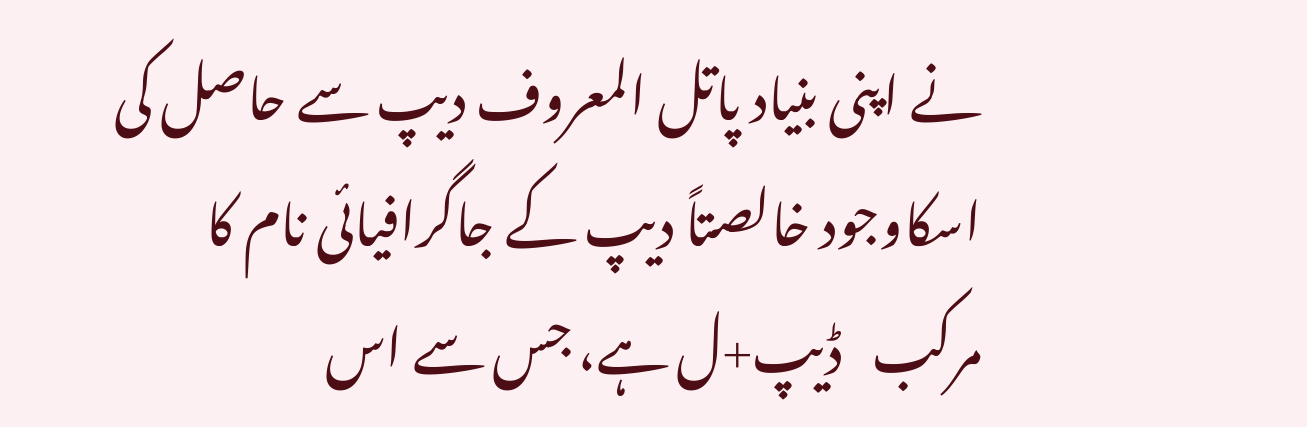نے اپنی بنیاد پاتل المعروف دیپ سے حاصل کی اسکاوجود خالصتاً دیپ کے جاگرافیائی نام کا مرکب   ڈیپ+ل ہے، جس سے اس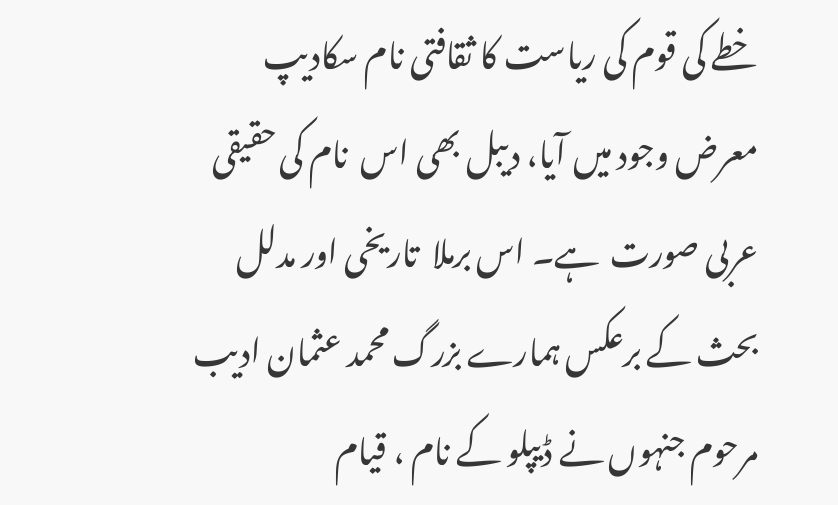خطے کی قوم کی ریاست کا ثقافتی نام سکادیپ معرض وجود میں آیا، دیبل بھی اس  نام کی حقیقی عربی صورت  ہے۔ اس برملا  تاریخی اور مدلل بحث کے برعکس ہمارے بزرگ محمد عثمان ادیب مرحوم جنہوں نے ڈیپلو کے نام ، قیام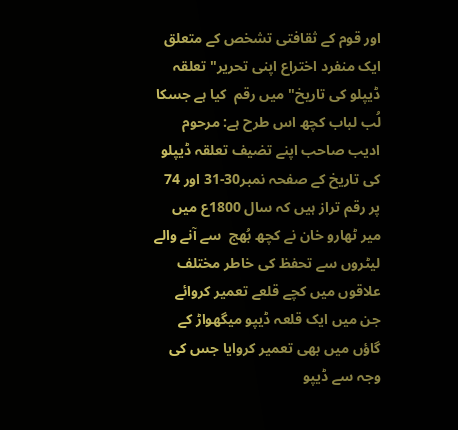اور قوم کے ثقافتی تشخص کے متعلق ایک منفرد اختراع اپنی تحریر" تعلقہ ڈیپلو کی تاریخ" میں رقم  کیا ہے جسکا لُب لباب کچھ اس طرح ہے: مرحوم ادیب صاحب اپنے تضیف تعلقہ ڈیپلو کی تاریخ کے صفحہ نمبر30-31 اور 74 پر رقم تراز ہیں کہ سال 1800ع میں میر ٹھارو خان نے کچھ بُهج  سے آنے والے لیٹروں سے تحفظ کی خاطر مختلف علاقوں میں کچے قلعے تعمیر کروائے  جن میں ایک قلعہ ڈیپو میگھواڑ کے  گاؤں میں بھی تعمیر کروایا جس کی وجہ سے ڈیپو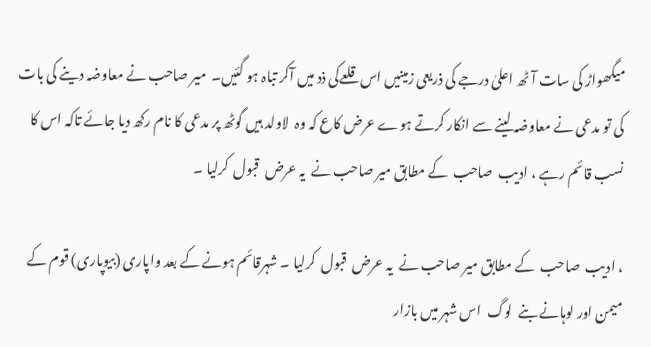میگھواڑ کی سات آٹھ اعلیٰ درجے کی ذریعی زمینیں اس  قلعےکی ذد میں آکر تباہ ہو گئیں۔  میر صاحب نے معاوضہ دینے کی بات کی تو مدعی نے معاوضہ لینے سے انکار کرتے ہوے عرض کاع کہ وہ  لاولد ہیں گوٹھ پر مدعی کا نام رکھ دیا جائے تاکہ اس کا نسب قائم رہے ، ادیب  صاحب  کے مطابق میر صاحب نے  یہ عرض  قبول  کرلیا ۔

، ادیب  صاحب  کے مطابق میر صاحب نے  یہ عرض  قبول  کرلیا ۔ شہرقائم ہونے کے بعد واپاری (بیوپاری) قوم کے میمن اور لوہانے بنے  لوگ  اس شہر میں بازار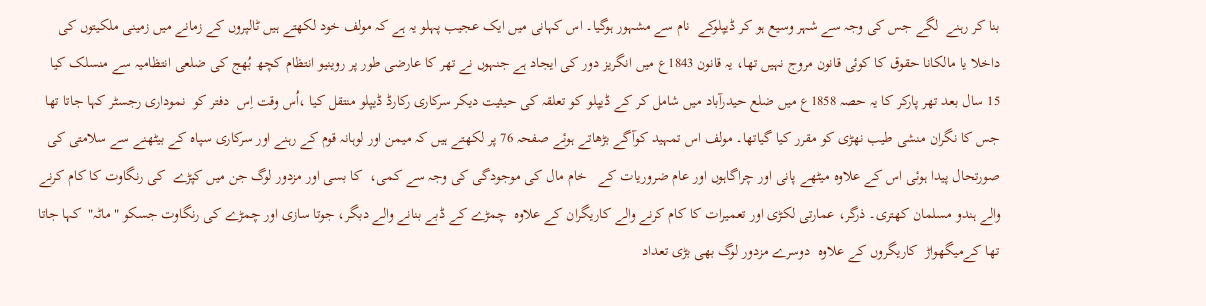بنا کر رہنے  لگے جس کی وجہ سے شہر وسیع ہو کر ڈیپلوکے  نام سے مشہور ہوگیا۔ اس کہانی میں ایک عجیب پہلو یہ ہے کہ مولف خود لکھتے ہیں ٹالپروں کے زمانے میں زمینی ملکیتوں کی داخلا یا مالکانا حقوق کا کوئی قانون مروج نہیں تھا، یہ قانون 1843ع میں انگریز دور کی ایجاد ہے جنہوں نے تھر کا عارضی طور پر روینیو انتظام کچھ بُهج کی ضلعی انتظامیہ سے منسلک کیا 15 سال بعد تھر پارکر کا یہ حصہ 1858ع میں ضلع حیدرآباد میں شامل کر کے ڈیپلو کو تعلقہ کی حیثیت دیکر سرکاری رکارڈ ڈیپلو منتقل کیا ،اُس وقت اِس  دفتر کو  نموداری رجسٹر کہا جاتا تھا جس کا نگران منشی طیب نھڑی کو مقرر کیا گیاتھا۔ مولف اس تمہید کوآگے بڑھاتے ہوئے صفحہ 76 پر لکھتے ہیں کہ میمن اور لوہانہ قوم کے رہنے اور سرکاری سپاہ کے بیٹھنے سے سلامتی کی صورتحال پیدا ہوئی اس کے علاوہ میٹھے پانی اور چراگاہوں اور عام ضروریات کے   خام مال کی موجودگی کی وجہ سے کمی،  کا بسی اور مزدور لوگ جن میں کپڑے  کی رنگاوت کا کام کرنے والے ہندو مسلمان کھتری۔ ذرگر، عمارتی لکڑی اور تعمیرات کا کام کرنے والے کاریگران کے علاوہ  چمڑے کے ڈبے بنانے والے دبگر، جوتا سازی اور چمڑے کی رنگاوت جسکو "ماٹہ"  کہا جاتا تھا کےمیگھواڑ  کاریگروں کے علاوہ  دوسرے مزدور لوگ بھی بڑی تعداد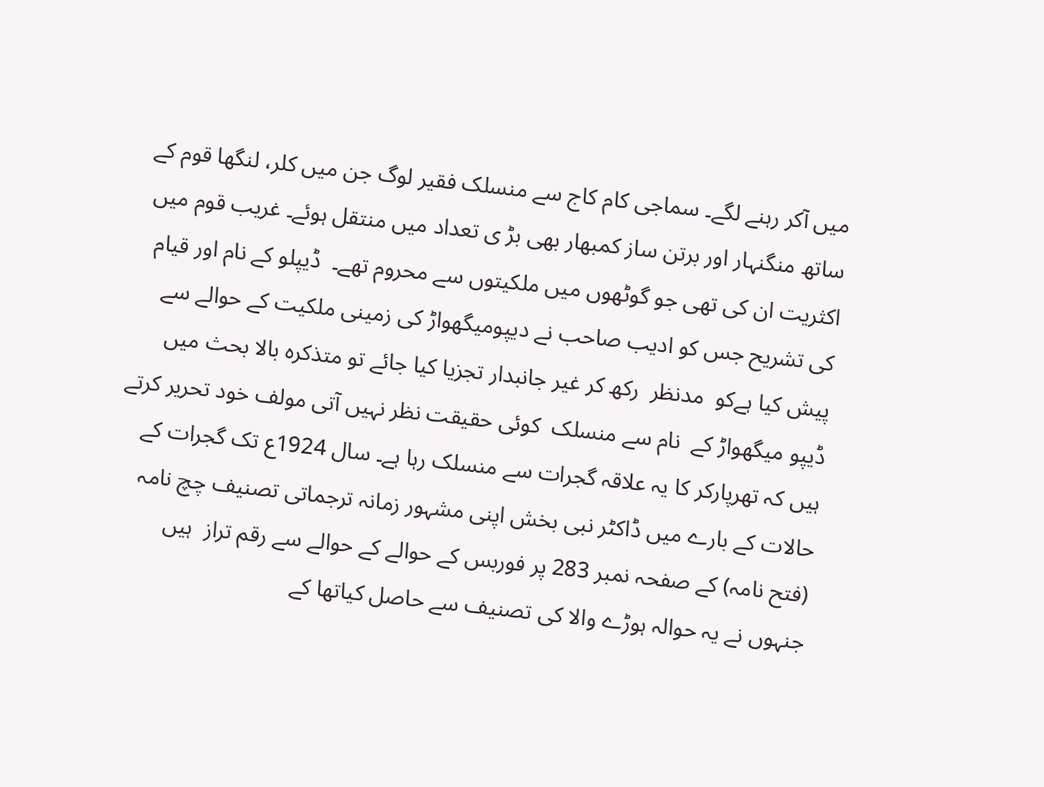میں آکر رہنے لگے۔ سماجی کام کاج سے منسلک فقیر لوگ جن میں کلر، لنگھا قوم کے ساتھ منگنہار اور برتن ساز کمبھار بھی بڑ ی تعداد میں منتقل ہوئے۔ غریب قوم میں اکثریت ان کی تھی جو گوٹھوں میں ملکیتوں سے محروم تھے۔  ڈیپلو کے نام اور قیام کی تشریح جس کو ادیب صاحب نے دیپومیگھواڑ کی زمینی ملکیت کے حوالے سے  پیش کیا ہےکو  مدنظر  رکھ کر غیر جانبدار تجزیا کیا جائے تو متذکرہ بالا بحث میں ڈیپو میگھواڑ کے  نام سے منسلک  کوئی حقیقت نظر نہیں آتی مولف خود تحریر کرتے ہیں کہ تھرپارکر کا یہ علاقہ گجرات سے منسلک رہا ہے۔ سال 1924ع تک گجرات کے حالات کے بارے میں ڈاکٹر نبی بخش اپنی مشہور زمانہ ترجماتی تصنیف چچ نامہ (فتح نامہ) کے صفحہ نمبر 283 پر فوربس کے حوالے کے حوالے سے رقم تراز  ہیں جنہوں نے یہ حوالہ ہوڑے والا کی تصنیف سے حاصل کیاتھا کے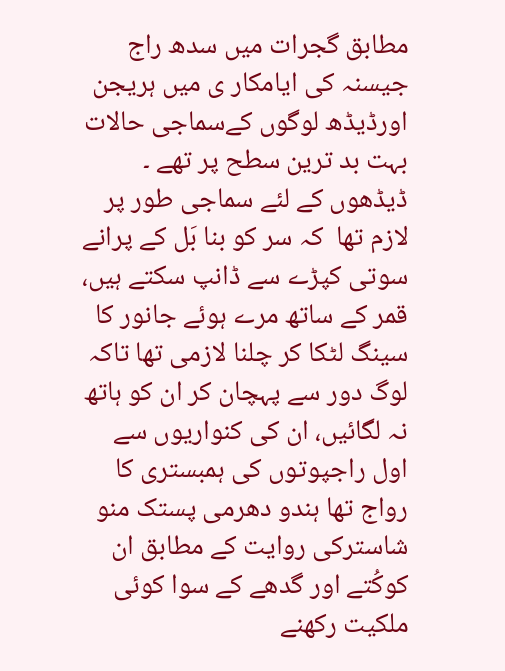مطابق گجرات میں سدھ راج جیسنہ کی ایامکار ی میں ہریجن اورڈیڈھ لوگوں کےسماجی حالات بہت بد ترین سطح پر تھے ۔  ڈیڈھوں کے لئے سماجی طور پر لازم تھا  کہ سر کو بنا بَل کے پرانے سوتی کپڑے سے ڈانپ سکتے ہیں، قمر کے ساتھ مرے ہوئے جانور کا سینگ لٹکا کر چلنا لازمی تھا تاکہ لوگ دور سے پہچان کر ان کو ہاتھ نہ لگائیں، ان کی کنواریوں سے اول راجپوتوں کی ہمبستری کا رواج تھا ہندو دھرمی پستک منو شاسترکی روایت کے مطابق ان کوکُتے اور گدھے کے سوا کوئی ملکیت رکھنے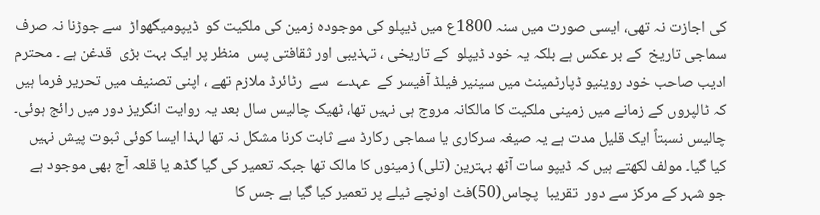کی اجازت نہ تھی، ایسی صورت میں سنہ 1800ع میں ڈیپلو کی موجودہ زمین کی ملکیت کو  ڈیپومیگھواڑ  سے جوڑنا نہ صرف  سماجی تاریخ  کے بر عکس ہے بلکہ یہ خود ڈیپلو  کے تاریخی ، تہذیبی اور ثقافتی پس  منظر پر ایک بہت بڑی  قدغن ہے ۔ محترم ادیب صاحب خود روینیو ڈپارٹمینٹ میں سینیر فیلڈ آفیسر کے  عہدے  سے  رٹائرڈ ملازم تھے ، اپنی تصنیف میں تحریر فرما ہیں کہ ٹالپروں کے زمانے میں زمینی ملکیت کا مالکانہ مروج ہی نہیں تھا، ٹھیک چالیس سال بعد یہ روایت انگریز دور میں رائج ہوئی۔ چالیس نسبتاً ایک قلیل مدت ہے یہ صیغہ سرکاری یا سماجی رکارڈ سے ثابت کرنا مشکل نہ تھا لہذا ایسا کوئی ثبوت پیش نہیں کیا گیا۔ مولف لکھتے ہیں کہ ڈیپو سات آٹھ بہترین (تلی) زمینوں کا مالک تھا جبکہ تعمیر کی گیا گڈھ یا قلعہ آج بھی موجود ہے جو شہر کے مرکز سے دور  تقریبا  پچاس(50)فٹ اونچے ٹیلے پر تعمیر کیا گیا ہے جس کا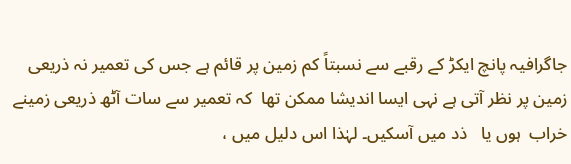جاگرافیہ پانچ ایکڑ کے رقبے سے نسبتاً کم زمین پر قائم ہے جس کی تعمیر نہ ذریعی زمین پر نظر آتی ہے نہی ایسا اندیشا ممکن تھا  کہ تعمیر سے سات آٹھ ذریعی زمینے خراب  ہوں یا   ذد میں آسکیں۔ لہٰذا اس دلیل میں ،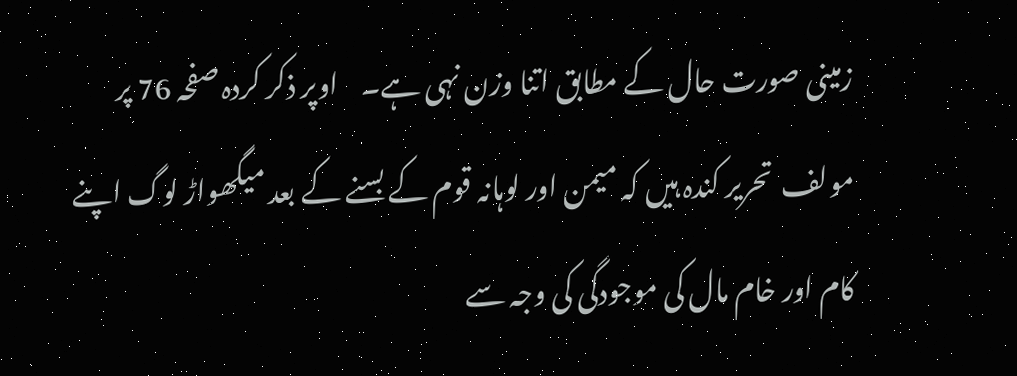زمینی صورت حال کے مطابق اتنا وزن نہی ہے۔    اوپر ذکر کردہ صفحہ 76 پر مولف  تحریر کندہ ہیں کہ میمن اور لوہانہ قوم کے بسنے کے بعد میگھواڑ لوگ اپنے کام اور خام مال کی موجودگی کی وجہ سے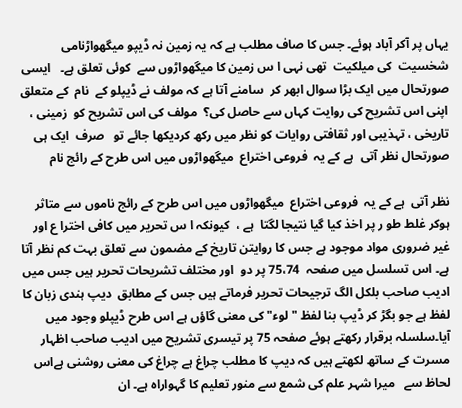یہاں پر آکر آباد ہوئے۔ جس کا صاف مطلب ہے کہ یہ زمین نہ ڈیپو میگھواڑنامی شخسیت  کی میلکیت  تھی نہی ا س زمین کا میگھواڑوں سے  کوئی تعلق ہے۔   ایسی صورتحال میں ایک بڑا سوال ابھر کر  سامنے آتا ہے کہ مولف نے ڈیپلو کے  نام  کے متعلق  اپنی اس تشریح کی روایت کہاں سے حاصل کی؟  مولف کی اس تشریح کو  زمینی ، تاریخی ، تہذیبی اور ثقافتی روایات کو نظر میں رکھ کردیکھا جائے تو   صرف  ایک ہی صورتحال نظر آتی  ہے کے یہ  فروعی اختراع  میگھواڑوں میں اس طرح کے رائج نام

نظر آتی  ہے کے یہ  فروعی اختراع  میگھواڑوں میں اس طرح کے رائج ناموں سے متاثر ہوکر غلط طو ر پر اخذ کیا گیا نتیجا لگتا  ہے ،  کیونکہ ا س تحریر میں کافی اخترا ع اور غیر ضروری مواد موجود ہے جس کا روایتن تاریخ کے مضمون سے تعلق بہت کم نظر آتا ہے۔ اس تسلسل میں صفحہ  75،74 پر دو  اور مختلف تشریحات تحریر ہیں جس میں ادیب صاحب بلکل الگ ترجیحات تحریر فرماتے ہیں جس کے مطابق  دیپ ہندی زبان کا لفظ ہے جو بگڑ کر ڈیپ بنا لفظ "لوء" کی معنی گاؤں ہے اس طرح ڈیپلو وجود میں آیا۔سلسلہ برقرار رکھتے ہوئے صفحہ 75 پر تیسری تشریح میں ادیب صاحب اظہار مسرت کے ساتھ لکھتے ہیں کہ دیپ کا مطلب چراغ ہے چراغ کی معنی روشنی ہےاس لحاظ سے   میرا شہر علم کی شمع سے منور تعلیم کا گہواراہ ہے۔ ان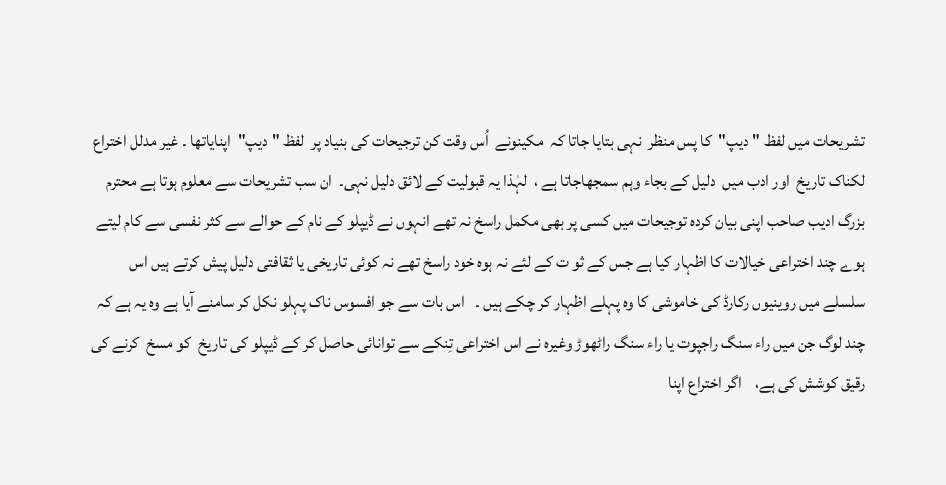تشریحات میں لفظ "دیپ"  کا پس منظر  نہی بتایا جاتا کہ  مکینونے  اُس وقت کن ترجیحات کی بنیاد پر  لفظ "دیپ"  اپنایاتھا ۔ غیر مدلل اختراع لکناک تاریخ  اور ادب میں  دلیل کے بجاء وہم سمجھاجاتا ہے ،  لہٰذا یہ قبولیت کے لائق دلیل نہی۔  ان سب تشریحات سے معلوم ہوتا ہے محترم بزرگ ادیب صاحب اپنی بیان کردہ توجیحات میں کسی پر بھی مکمل راسخ نہ تھے انہوں نے ڈیپلو کے نام کے حوالے سے کثر نفسی سے کام لیتے ہوے چند اختراعی خیالات کا اظہار کیا ہے جس کے ثو ت کے لئے نہ ہوہ خود راسخ تھے نہ کوئی تاریخی یا ثقافتی دلیل پیش کرتے ہیں اس سلسلے میں روینیوں رکارڈ کی خاموشی کا وہ پہلے اظہار کر چکے ہیں ۔   اس بات سے جو افسوس ناک پہلو نکل کر سامنے آیا ہے وہ یہ ہے کہ چند لوگ جن میں راء سنگ راجپوت یا راء سنگ راٹھوڑ وغیرہ نے اس اختراعی تِنکے سے توانائی حاصل کر کے ڈیپلو کی تاریخ  کو مسخ  کرنے کی رقیق کوشش کی ہے،    اگر اختراع اپنا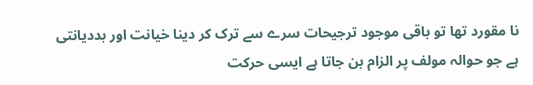نا مقورد تھا تو باقی موجود ترجیحات سرے سے ترک کر دینا خیانت اور بددیانتی ہے جو حوالہ مولف پر الزام بن جاتا ہے ایسی حرکت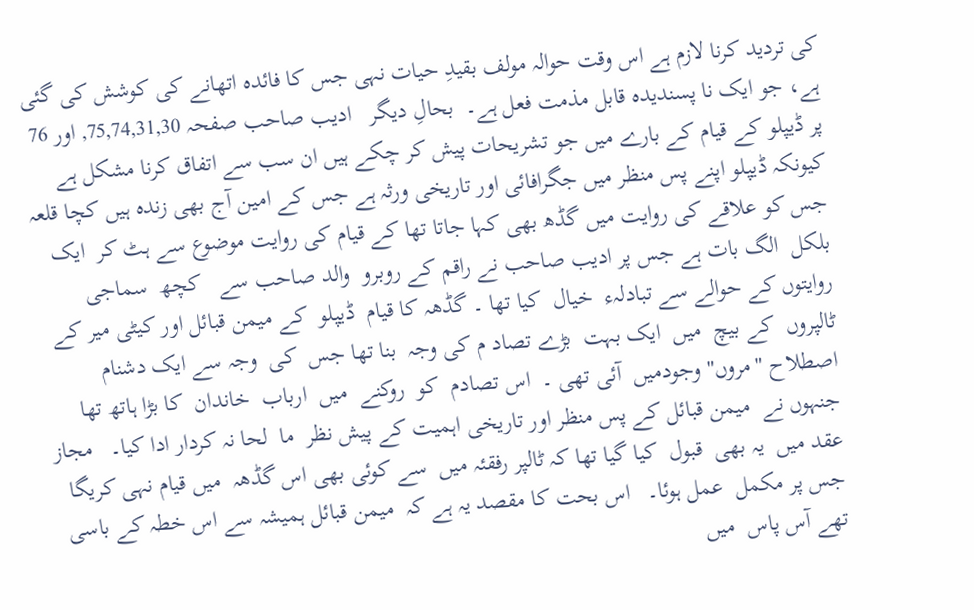کی تردید کرنا لازم ہے اس وقت حوالہ مولف بقیدِ حیات نہی جس کا فائدہ اتھانے کی کوشش کی گئی ہے، جو ایک نا پسندیدہ قابل مذمت فعل ہے۔  بحالِ دیگر   ادیب صاحب صفحہ 75,74,31,30, اور 76 پر ڈیپلو کے قیام کے بارے میں جو تشریحات پیش کر چکے ہیں ان سب سے اتفاق کرنا مشکل ہے کیونکہ ڈیپلو اپنے پس منظر میں جگرافائی اور تاریخی ورثہ ہے جس کے امین آج بھی زندہ ہیں کچا قلعہ جس کو علاقے کی روایت میں گڈھ بھی کہا جاتا تھا کے قیام کی روایت موضوع سے ہٹ کر  ایک بلکل  الگ بات ہے جس پر ادیب صاحب نے راقم کے روبرو  والد صاحب سے   کچھ  سماجی  روایتوں کے حوالے سے تبادلہء  خیال  کیا تھا ۔ گڈھہ کا قیام  ڈیپلو  کے میمن قبائل اور کیٹی میر کے ٹالپروں  کے بیچ  میں  ایک بہت  بڑے تصاد م کی وجہ  بنا تھا جس  کی  وجہ سے ایک دشنام اصطلاح "مروں" وجودمیں  آئی تھی ۔  اس تصادم  کو  روکنے  میں  ارباب  خاندان  کا بڑا ہاتھ تھا  جنہوں نے  میمن قبائل کے پس منظر اور تاریخی اہمیت کے پیش نظر  ما  لحا نہ کردار ادا کیا۔   مجاز عقد میں  یہ بھی  قبول  کیا گیا تھا کہ ٹالپر رفقئہ میں  سے کوئی بھی اس گڈھہ  میں قیام نہی کریگا جس پر مکمل  عمل ہوئا۔   اس بحت کا مقصد یہ ہے کہ  میمن قبائل ہمیشہ سے اس خطہ کے باسی تھے آس پاس  میں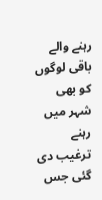رہنے والے باقی لوگوں کو بھی  شہر میں رہنے  ترغیب دی گئی جس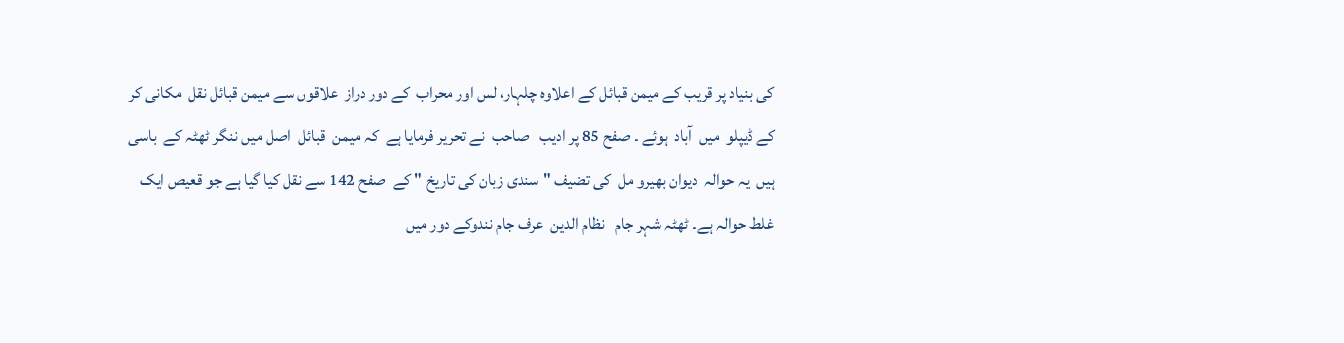کی بنیاد پر قریب کے میمن قبائل کے اعلاوہ چلہار، لس اور محراب  کے دور دراز  علاقوں سے میمن قبائل نقل  مکانی کر کے ڈیپلو  میں  آباد  ہوئے ۔ صفح 85 پر ادیب   صاحب  نے تحریر فرمایا ہے  کہ میمن  قبائل  اصل میں ننگر ٹھٹہ کے  باسی  ہیں  یہ حوالہ  دیوان بھیرو مل  کی تضیف "سندی زبان کی تاریخ " کے  صفح 142 سے نقل کیا گیا ہے جو قعیص ایک غلط حوالہ ہے۔ ٹھٹہ شہر جام   نظام الدین  عرف جام نندوکے دور میں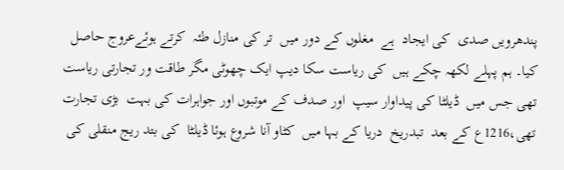پندھرویں صدی  کی ایجاد  ہے  مغلوں کے دور میں  تر کی منازل طئہ  کرتے ہوئےعروج حاصل کیا۔ ہم پہلے لکھہ چکے ہیں  کی ریاست سکا دیپ ایک چھوٹی مگر طاقت ور تجارتی ریاست  تھی جس میں  ڈیلٹا کی پیداوار سیپ  اور صدف کے موتبوں اور جواہرات کی بہت  بڑی تجارت تھی،1216ع کے بعد  تبدریخ  دریا کے بہا میں  کٹاو آنا شروع ہوئا ڈیلٹا  کی بتد ریج منقلی کی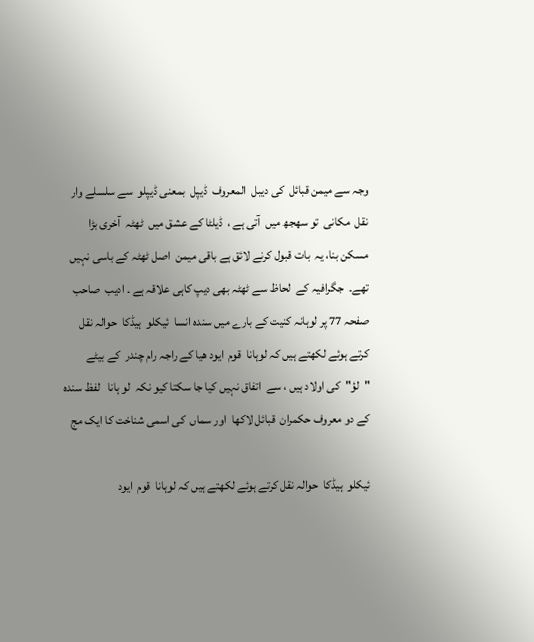وجہ سے میمن قبائل  کی دیبل  المعروف  ڈیپل  بمعنی ڈیپلو  سے سلسلے وار نقل  مکانی  تو سھجھ میں  آتی ہے ،  ڈیلٹا کے عشق میں  ٹھٹہ  آخری بڑا مسکن بنا، یہ  بات قبول کرنے لائق ہے باقی میمن  اصل ٹھٹہ کے باسی نہیں  تھے۔  جگرافیہ کے  لحاظ سے ٹھٹہ بھی دیپ کاہی علاقہ ہے ۔ ادیب  صاحب صفحہ 77 پر لوہانہ کنیت کے بارے میں سندہ انسا  ئیکلو  ہیڈکا  حوالہ نقل کرتے ہوئے لکھتے ہیں کہ لوہانا  قوم  ایود ھیا کے راجہ رام چندر  کے بیٹے  "لؤ"  کی اولاد ہیں ، سے  اتفاق نہیں کیا جا سکتا کیو نکہ  لو ہانا   لفظ سندہ کے دو معروف حکمران  قبائل لاکھا  اور سماں  کی اسمی شناخت کا ایک مج

ئیکلو  ہیڈکا  حوالہ نقل کرتے ہوئے لکھتے ہیں کہ لوہانا  قوم  ایود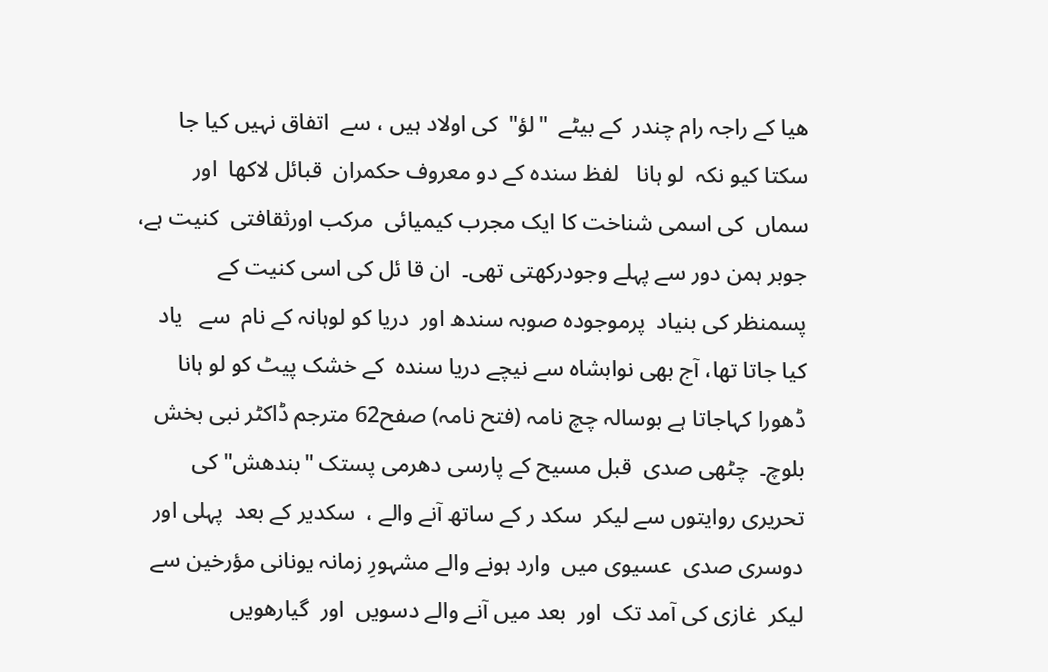ھیا کے راجہ رام چندر  کے بیٹے  "لؤ"  کی اولاد ہیں ، سے  اتفاق نہیں کیا جا سکتا کیو نکہ  لو ہانا   لفظ سندہ کے دو معروف حکمران  قبائل لاکھا  اور سماں  کی اسمی شناخت کا ایک مجرب کیمیائی  مرکب اورثقافتی  کنیت ہے، جوبر ہمن دور سے پہلے وجودرکھتی تھی۔  ان قا ئل کی اسی کنیت کے  پسمنظر کی بنیاد  پرموجودہ صوبہ سندھ اور  دریا کو لوہانہ کے نام  سے   یاد کیا جاتا تھا، آج بھی نوابشاہ سے نیچے دریا سندہ  کے خشک پیٹ کو لو ہانا  ڈھورا کہاجاتا ہے بوسالہ چچ نامہ (فتح نامہ) صفح62 مترجم ڈاکٹر نبی بخش بلوچ۔  چٹھی صدی  قبل مسیح کے پارسی دھرمی پستک "بندھش" کی تحریری روایتوں سے لیکر  سکد ر کے ساتھ آنے والے ،  سکدیر کے بعد  پہلی اور دوسری صدی  عسیوی میں  وارد ہونے والے مشہورِ زمانہ یونانی مؤرخین سے لیکر  غازی کی آمد تک  اور  بعد میں آنے والے دسویں  اور  گیارھویں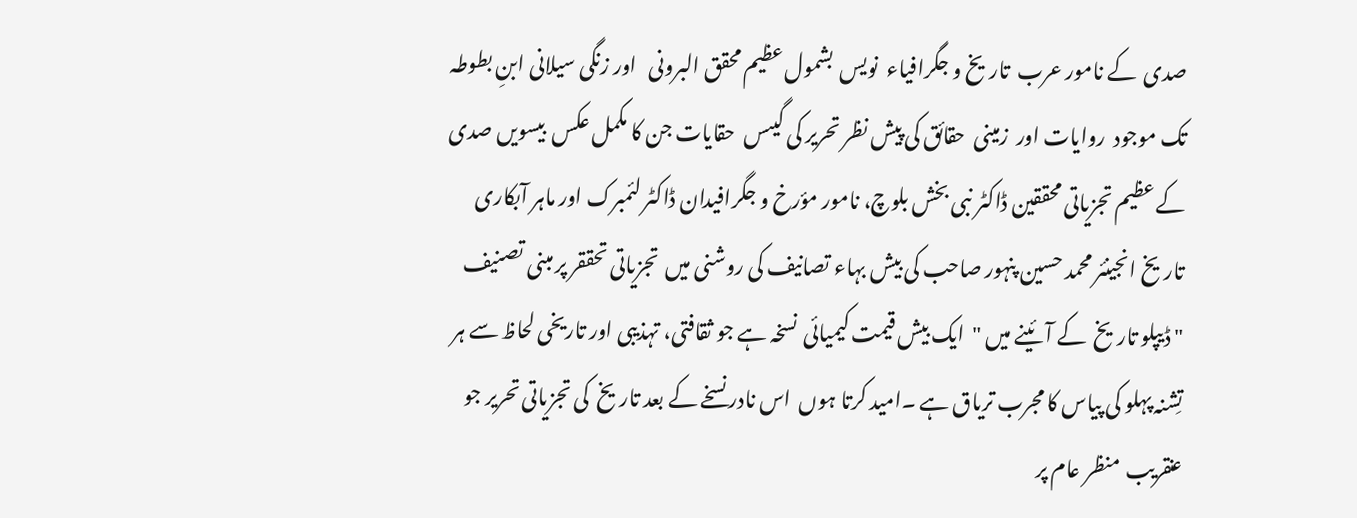صدی  کے نامور عرب  تاریخ و جگرافیاء  نویس  بشمول عظیم محقق البرونی   اور زنگی سیلانی ابنِ بطوطہ تک موجود  روایات اور  زمینی  حقائق کی پیش نظر تحریر کی گیںس  حقایات جن کا مکمل عکس  بیسویں صدی کے عظیم تجزیاتی محققین ڈاکٹر نبی بخش بلوچ، نامور مؤرخ و جگرافیدان ڈاکٹر لئمبرک اور ماہر آبکاری تاریخ انجینئر محمد حسین پنہور صاحب کی بیش بہاء تصانیف کی روشنی میں  تجزیاتی تحققر پر مبنی تصنیف "ڈیپلو تاریخ  کے آئینے میں "  ایک بیش قیمت کیمیائی  نسخہ ہے جو ثقافتی، تہذیبی اور تاریخی لحاظ سے ہر تِشنہ پہلو کی پیاس کا مجرب تریاق ہے ۔امید کرتا ہوں  اس نادر نسخے کے بعد تاریخ  کی تجزیاتی تحریر جو عنقریب  منظر عام پر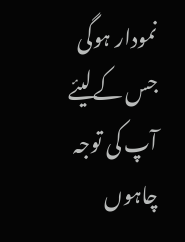نمودار ہوگی جس کےلیئے  آپ کی توجہ  چاہوں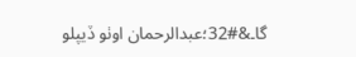گا۔&#32؛عبدالرحمان اوٺو ڏيپلو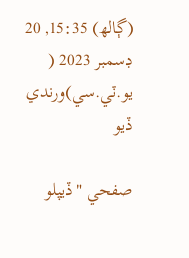(ڳالھ) 15:35, 20 ڊسمبر 2023 ( يو.ٽي.سي)ورندي ڏيو

صفحي "ڏيپلو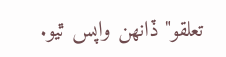تعلقو" ڏانھن واپس ٿيو.